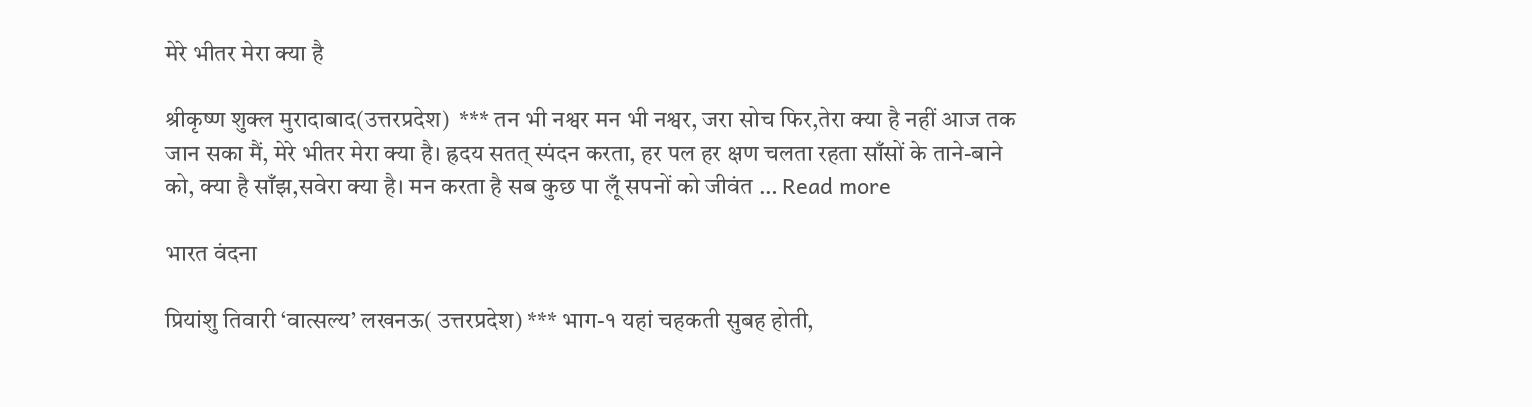मेरे भीतर मेरा क्या है

श्रीकृष्ण शुक्ल मुरादाबाद(उत्तरप्रदेश)  *** तन भी नश्वर मन भी नश्वर, जरा सोच फिर,तेरा क्या है नहीं आज तक जान सका मैं, मेरे भीतर मेरा क्या है। ह्रदय सतत् स्पंदन करता, हर पल हर क्षण चलता रहता साँसों के ताने-बाने को, क्या है साँझ,सवेरा क्या है। मन करता है सब कुछ पा लूँ सपनों को जीवंत … Read more

भारत वंदना

प्रियांशु तिवारी ‘वात्सल्य’ लखनऊ( उत्तरप्रदेश) *** भाग-१ यहां चहकती सुबह होती,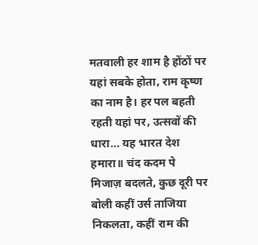मतवाली हर शाम है होंठों पर यहां सबके होता, राम कृष्ण का नाम है। हर पल बहती रहती यहां पर, उत्सवों की धारा… यह भारत देश हमारा॥ चंद कदम पे मिजाज़ बदलते, कुछ दूरी पर बोली कहीं उर्स ताजिया निकलता, कहीं राम की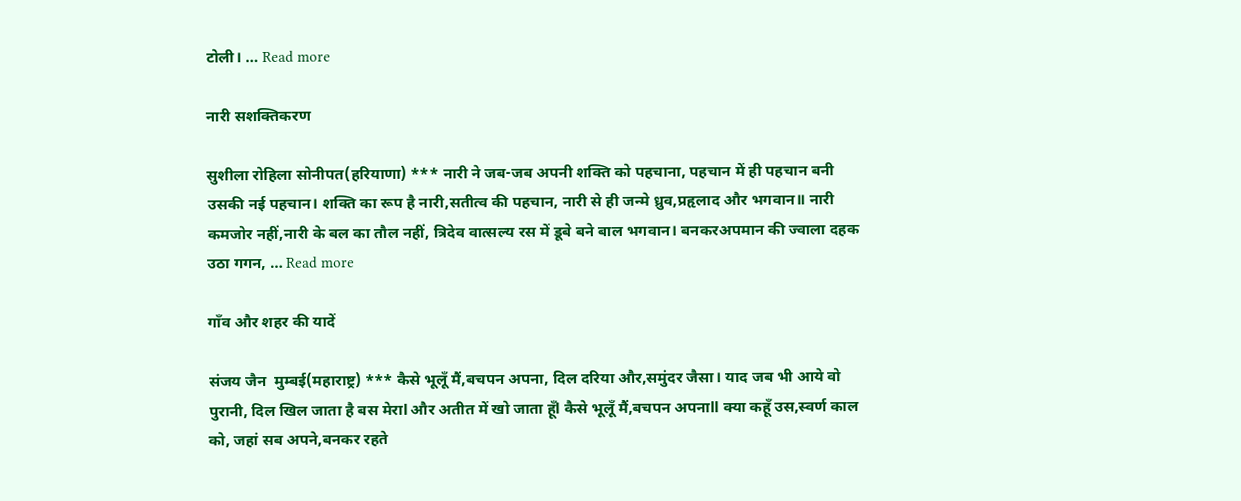टोली। … Read more

नारी सशक्तिकरण

सुशीला रोहिला सोनीपत(हरियाणा) *** नारी ने जब-जब अपनी शक्ति को पहचाना, पहचान में ही पहचान बनी उसकी नई पहचान। शक्ति का रूप है नारी,सतीत्व की पहचान, नारी से ही जन्मे ध्रुव,प्रहृलाद और भगवान॥ नारी कमजोर नहीं,नारी के बल का तौल नहीं, त्रिदेव वात्सल्य रस में डूबे बने बाल भगवान। बनकरअपमान की ज्वाला दहक उठा गगन, … Read more

गाँव और शहर की यादें

संजय जैन  मुम्बई(महाराष्ट्र) *** कैसे भूलूँ मैं,बचपन अपना, दिल दरिया और,समुंदर जैसा। याद जब भी आये वो पुरानी, दिल खिल जाता है बस मेराl और अतीत में खो जाता हूँl कैसे भूलूँ मैं,बचपन अपनाll क्या कहूँ उस,स्वर्ण काल को, जहां सब अपने,बनकर रहते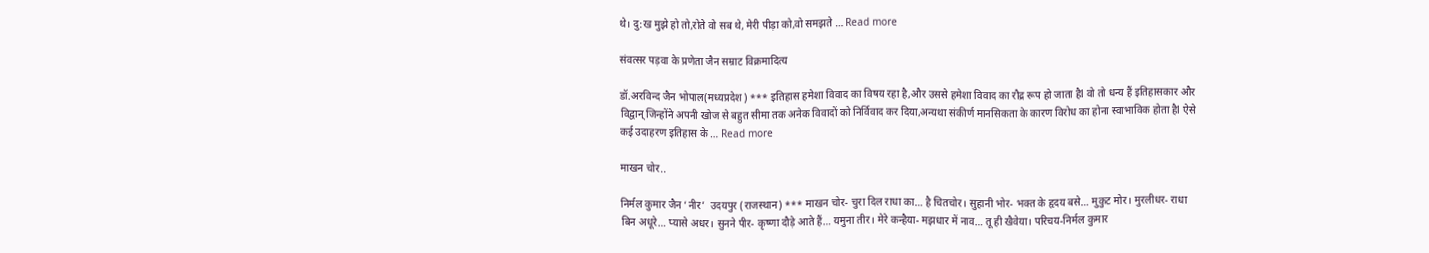थे। दु:ख मुझे हो तो,रोते वो सब थे, मेरी पीड़ा को,वो समझते … Read more

संवत्सर पड़वा के प्रणेता जैन सम्राट विक्रमादित्य

डॉ.अरविन्द जैन भोपाल(मध्यप्रदेश) *** इतिहास हमेशा विवाद का विषय रहा है,और उससे हमेशा विवाद का रौद्र रूप हो जाता हैl वो तो धन्य हैं इतिहासकार और विद्वान् जिन्होंने अपनी खोज से बहुत सीमा तक अनेक विवादों को निर्विवाद कर दिया,अन्यथा संकीर्ण मानसिकता के कारण विरोध का होना स्वाभाविक होता हैl ऐसे कई उदाहरण इतिहास के … Read more

माखन चोर..

निर्मल कुमार जैन ‘नीर’  उदयपुर (राजस्थान) *** माखन चोर- चुरा दिल राधा का… है चितचोर। सुहानी भोर- भक्त के हृदय बसे… मुकुट मोर। मुरलीधर- राधा बिन अधूरे… प्यासे अधर। सुनने पीर- कृष्णा दौड़े आते हैं… यमुना तीर। मेरे कन्हैया- मझधार में नाव… तू ही खैवेया। परिचय-निर्मल कुमार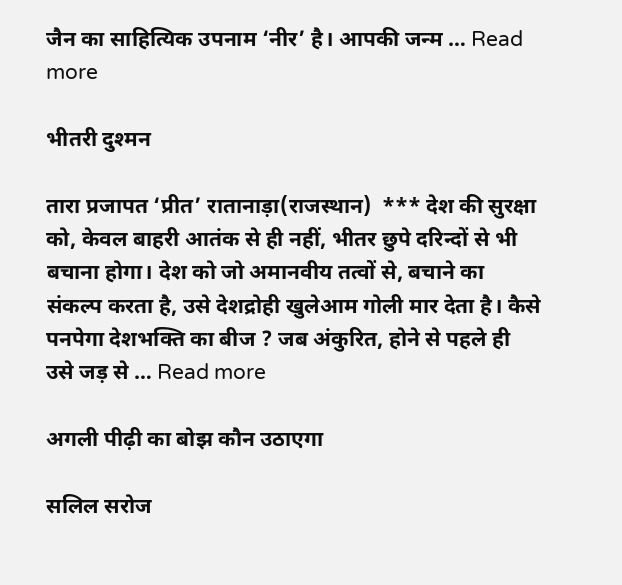जैन का साहित्यिक उपनाम ‘नीर’ है। आपकी जन्म … Read more

भीतरी दुश्मन

तारा प्रजापत ‘प्रीत’ रातानाड़ा(राजस्थान)  *** देश की सुरक्षा को, केवल बाहरी आतंक से ही नहीं, भीतर छुपे दरिन्दों से भी बचाना होगा। देश को जो अमानवीय तत्वों से, बचाने का संकल्प करता है, उसे देशद्रोही खुलेआम गोली मार देता है। कैसे पनपेगा देशभक्ति का बीज ? जब अंकुरित, होने से पहले ही उसे जड़ से … Read more

अगली पीढ़ी का बोझ कौन उठाएगा

सलिल सरोज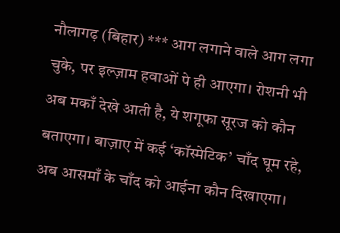नौलागढ़ (बिहार) *** आग लगाने वाले आग लगा चुके, पर इल्ज़ाम हवाओं पे ही आएगा। रोशनी भी अब मकाँ देखे आती है, ये शगूफा सूरज को कौन बताएगा। बाज़ाए में कई ‘कॉस्मेटिक’ चाँद घूम रहे, अब आसमाँ के चाँद को आईना कौन दिखाएगा।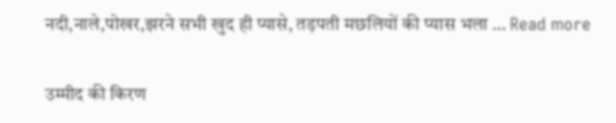नदी,नाले,पोखर,झरने सभी खुद ही प्यासे, तड़पती मछलियों की प्यास भला … Read more

उम्मीद की किरण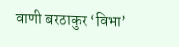वाणी बरठाकुर ‘विभा’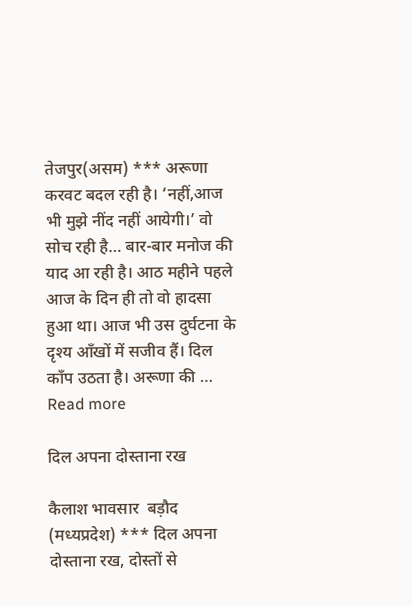तेजपुर(असम) *** अरूणा करवट बदल रही है। ‘नहीं,आज भी मुझे नींद नहीं आयेगी।’ वो सोच रही है… बार-बार मनोज की याद आ रही है। आठ महीने पहले आज के दिन ही तो वो हादसा हुआ था। आज भी उस दुर्घटना के दृश्य आँखों में सजीव हैं। दिल काँप उठता है। अरूणा की … Read more

दिल अपना दोस्ताना रख

कैलाश भावसार  बड़ौद (मध्यप्रदेश) *** दिल अपना दोस्ताना रख, दोस्तों से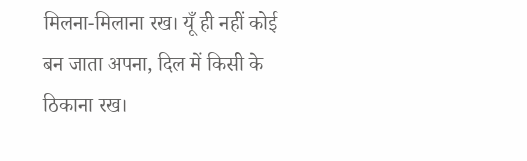मिलना-मिलाना रख। यूँ ही नहीं कोई बन जाता अपना, दिल में किसी के ठिकाना रख।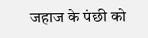जहाज के पंछी को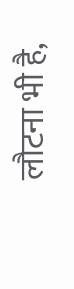लौटना भी है,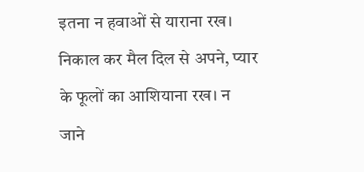इतना न हवाओं से याराना रख। निकाल कर मैल दिल से अपने, प्यार के फूलों का आशियाना रख। न जाने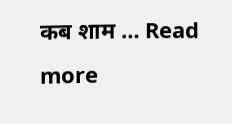कब शाम … Read more